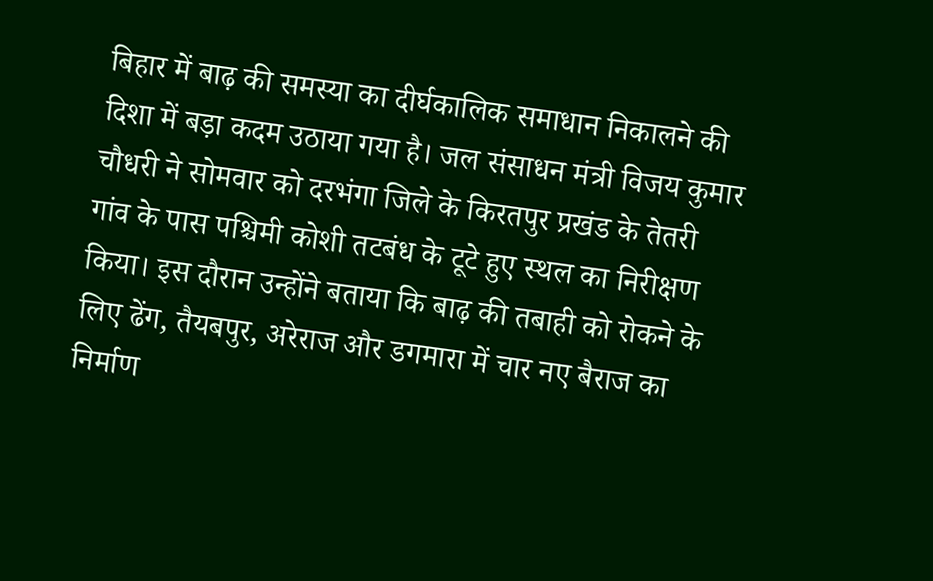बिहार में बाढ़ की समस्या का दीर्घकालिक समाधान निकालने की दिशा में बड़ा कदम उठाया गया है। जल संसाधन मंत्री विजय कुमार चौधरी ने सोमवार को दरभंगा जिले के किरतपुर प्रखंड के तेतरी गांव के पास पश्चिमी कोशी तटबंध के टूटे हुए स्थल का निरीक्षण किया। इस दौरान उन्होंने बताया कि बाढ़ की तबाही को रोकने के लिए ढेंग, तैयबपुर, अरेराज और डगमारा में चार नए बैराज का निर्माण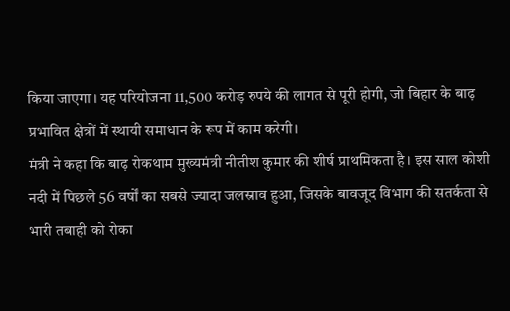किया जाएगा। यह परियोजना 11,500 करोड़ रुपये की लागत से पूरी होगी, जो बिहार के बाढ़ प्रभावित क्षेत्रों में स्थायी समाधान के रूप में काम करेगी।
मंत्री ने कहा कि बाढ़ रोकथाम मुख्यमंत्री नीतीश कुमार की शीर्ष प्राथमिकता है। इस साल कोशी नदी में पिछले 56 वर्षों का सबसे ज्यादा जलस्राव हुआ, जिसके बावजूद विभाग की सतर्कता से भारी तबाही को रोका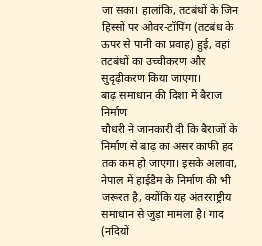जा सका। हालांकि, तटबंधों के जिन हिस्सों पर ओवर-टॉपिंग (तटबंध के ऊपर से पानी का प्रवाह) हुई, वहां तटबंधों का उच्चीकरण और सुदृढ़ीकरण किया जाएगा।
बाढ़ समाधान की दिशा में बैराज निर्माण
चौधरी ने जानकारी दी कि बैराजों के निर्माण से बाढ़ का असर काफी हद तक कम हो जाएगा। इसके अलावा, नेपाल में हाईडैम के निर्माण की भी जरूरत है, क्योंकि यह अंतरराष्ट्रीय समाधान से जुड़ा मामला है। गाद (नदियों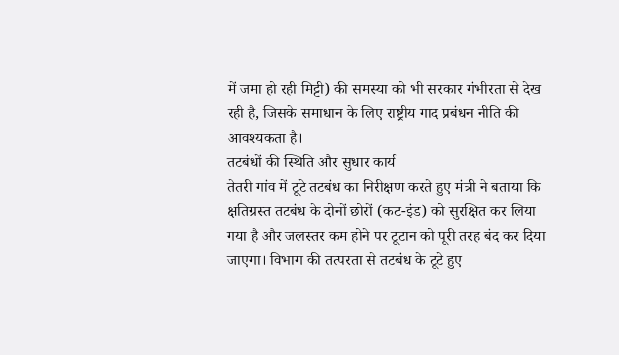में जमा हो रही मिट्टी) की समस्या को भी सरकार गंभीरता से देख रही है, जिसके समाधान के लिए राष्ट्रीय गाद प्रबंधन नीति की आवश्यकता है।
तटबंधों की स्थिति और सुधार कार्य
तेतरी गांव में टूटे तटबंध का निरीक्षण करते हुए मंत्री ने बताया कि क्षतिग्रस्त तटबंध के दोनों छोरों (कट-इंड) को सुरक्षित कर लिया गया है और जलस्तर कम होने पर टूटान को पूरी तरह बंद कर दिया जाएगा। विभाग की तत्परता से तटबंध के टूटे हुए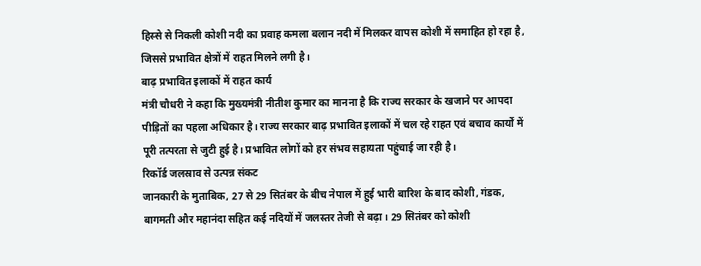हिस्से से निकली कोशी नदी का प्रवाह कमला बलान नदी में मिलकर वापस कोशी में समाहित हो रहा है, जिससे प्रभावित क्षेत्रों में राहत मिलने लगी है।
बाढ़ प्रभावित इलाकों में राहत कार्य
मंत्री चौधरी ने कहा कि मुख्यमंत्री नीतीश कुमार का मानना है कि राज्य सरकार के खजाने पर आपदा पीड़ितों का पहला अधिकार है। राज्य सरकार बाढ़ प्रभावित इलाकों में चल रहे राहत एवं बचाव कार्यों में पूरी तत्परता से जुटी हुई है। प्रभावित लोगों को हर संभव सहायता पहुंचाई जा रही है।
रिकॉर्ड जलस्राव से उत्पन्न संकट
जानकारी के मुताबिक, 27 से 29 सितंबर के बीच नेपाल में हुई भारी बारिश के बाद कोशी, गंडक, बागमती और महानंदा सहित कई नदियों में जलस्तर तेजी से बढ़ा। 29 सितंबर को कोशी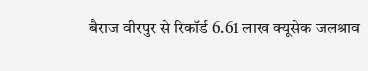बैराज वीरपुर से रिकॉर्ड 6.61 लाख क्यूसेक जलश्राव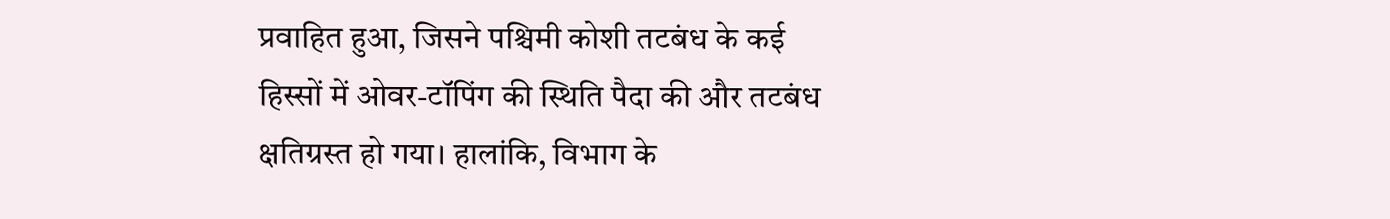प्रवाहित हुआ, जिसने पश्चिमी कोशी तटबंध के कई हिस्सों में ओवर-टॉपिंग की स्थिति पैदा की और तटबंध क्षतिग्रस्त हो गया। हालांकि, विभाग के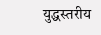युद्धस्तरीय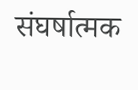संघर्षात्मक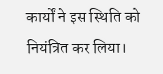कार्यों ने इस स्थिति को नियंत्रित कर लिया।